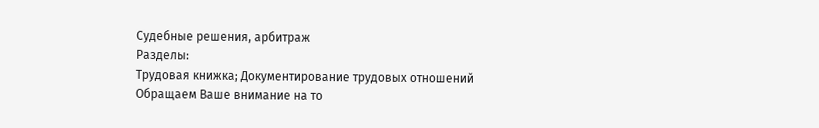Судебные решения, арбитраж
Разделы:
Трудовая книжка; Документирование трудовых отношений
Обращаем Ваше внимание на то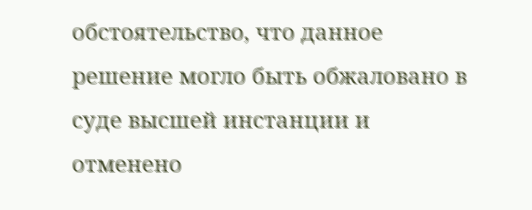обстоятельство, что данное решение могло быть обжаловано в суде высшей инстанции и отменено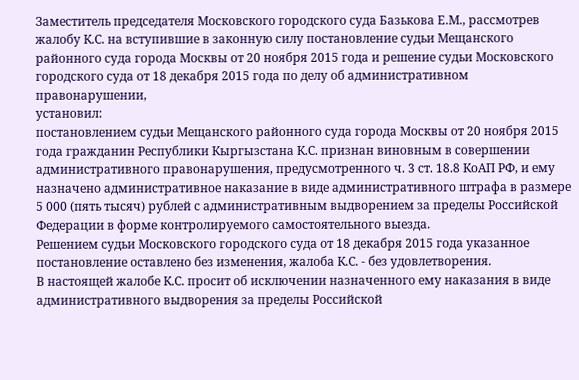Заместитель председателя Московского городского суда Базькова Е.М., рассмотрев жалобу К.С. на вступившие в законную силу постановление судьи Мещанского районного суда города Москвы от 20 ноября 2015 года и решение судьи Московского городского суда от 18 декабря 2015 года по делу об административном правонарушении,
установил:
постановлением судьи Мещанского районного суда города Москвы от 20 ноября 2015 года гражданин Республики Кыргызстана К.С. признан виновным в совершении административного правонарушения, предусмотренного ч. 3 ст. 18.8 КоАП РФ, и ему назначено административное наказание в виде административного штрафа в размере 5 000 (пять тысяч) рублей с административным выдворением за пределы Российской Федерации в форме контролируемого самостоятельного выезда.
Решением судьи Московского городского суда от 18 декабря 2015 года указанное постановление оставлено без изменения, жалоба К.С. - без удовлетворения.
В настоящей жалобе К.С. просит об исключении назначенного ему наказания в виде административного выдворения за пределы Российской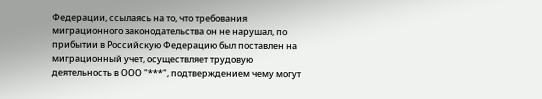Федерации, ссылаясь на то, что требования миграционного законодательства он не нарушал, по прибытии в Российскую Федерацию был поставлен на миграционный учет, осуществляет трудовую деятельность в ООО "***", подтверждением чему могут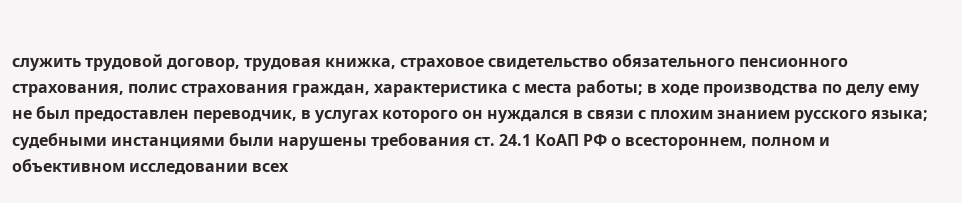служить трудовой договор, трудовая книжка, страховое свидетельство обязательного пенсионного страхования, полис страхования граждан, характеристика с места работы; в ходе производства по делу ему не был предоставлен переводчик, в услугах которого он нуждался в связи с плохим знанием русского языка; судебными инстанциями были нарушены требования ст. 24.1 КоАП РФ о всестороннем, полном и объективном исследовании всех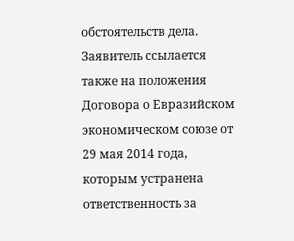обстоятельств дела. Заявитель ссылается также на положения Договора о Евразийском экономическом союзе от 29 мая 2014 года, которым устранена ответственность за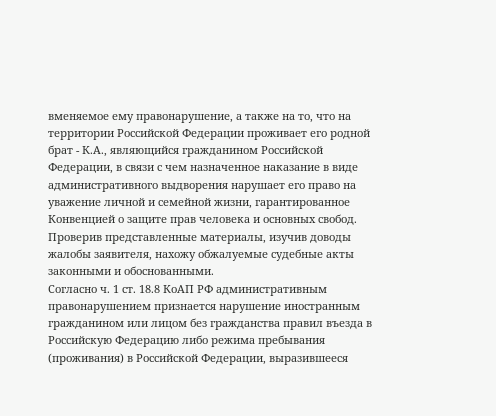вменяемое ему правонарушение, а также на то, что на территории Российской Федерации проживает его родной брат - К.А., являющийся гражданином Российской Федерации, в связи с чем назначенное наказание в виде административного выдворения нарушает его право на уважение личной и семейной жизни, гарантированное Конвенцией о защите прав человека и основных свобод.
Проверив представленные материалы, изучив доводы жалобы заявителя, нахожу обжалуемые судебные акты законными и обоснованными.
Согласно ч. 1 ст. 18.8 КоАП РФ административным правонарушением признается нарушение иностранным гражданином или лицом без гражданства правил въезда в Российскую Федерацию либо режима пребывания (проживания) в Российской Федерации, выразившееся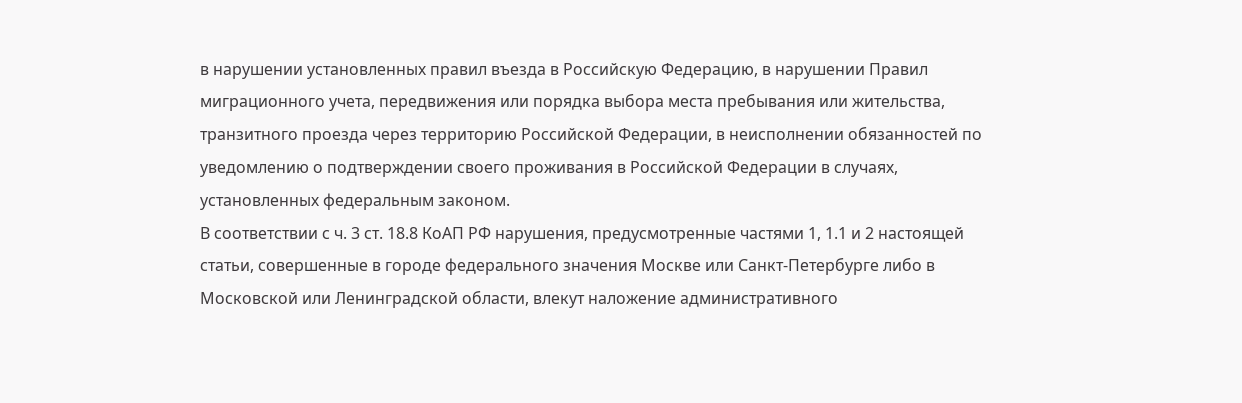в нарушении установленных правил въезда в Российскую Федерацию, в нарушении Правил миграционного учета, передвижения или порядка выбора места пребывания или жительства, транзитного проезда через территорию Российской Федерации, в неисполнении обязанностей по уведомлению о подтверждении своего проживания в Российской Федерации в случаях, установленных федеральным законом.
В соответствии с ч. 3 ст. 18.8 КоАП РФ нарушения, предусмотренные частями 1, 1.1 и 2 настоящей статьи, совершенные в городе федерального значения Москве или Санкт-Петербурге либо в Московской или Ленинградской области, влекут наложение административного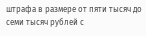штрафа в размере от пяти тысяч до семи тысяч рублей с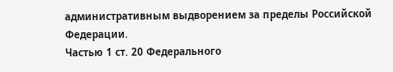административным выдворением за пределы Российской Федерации.
Частью 1 ст. 20 Федерального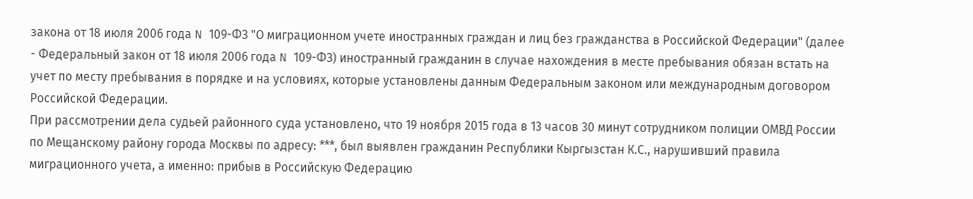закона от 18 июля 2006 года N 109-ФЗ "О миграционном учете иностранных граждан и лиц без гражданства в Российской Федерации" (далее - Федеральный закон от 18 июля 2006 года N 109-ФЗ) иностранный гражданин в случае нахождения в месте пребывания обязан встать на учет по месту пребывания в порядке и на условиях, которые установлены данным Федеральным законом или международным договором Российской Федерации.
При рассмотрении дела судьей районного суда установлено, что 19 ноября 2015 года в 13 часов 30 минут сотрудником полиции ОМВД России по Мещанскому району города Москвы по адресу: ***, был выявлен гражданин Республики Кыргызстан К.С., нарушивший правила миграционного учета, а именно: прибыв в Российскую Федерацию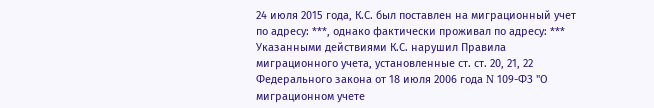24 июля 2015 года, К.С. был поставлен на миграционный учет по адресу: ***, однако фактически проживал по адресу: *** Указанными действиями К.С. нарушил Правила миграционного учета, установленные ст. ст. 20, 21, 22 Федерального закона от 18 июля 2006 года N 109-ФЗ "О миграционном учете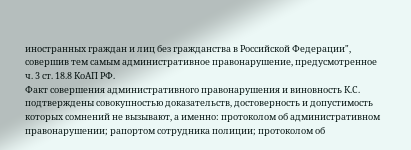иностранных граждан и лиц без гражданства в Российской Федерации", совершив тем самым административное правонарушение, предусмотренное ч. 3 ст. 18.8 КоАП РФ.
Факт совершения административного правонарушения и виновность К.С. подтверждены совокупностью доказательств, достоверность и допустимость которых сомнений не вызывают, а именно: протоколом об административном правонарушении; рапортом сотрудника полиции; протоколом об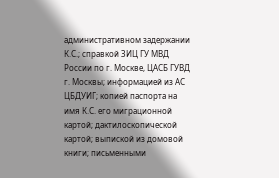административном задержании К.С.; справкой ЗИЦ ГУ МВД России по г. Москве, ЦАСБ ГУВД г. Москвы; информацией из АС ЦБДУИГ; копией паспорта на имя К.С. его миграционной картой; дактилоскопической картой; выпиской из домовой книги; письменными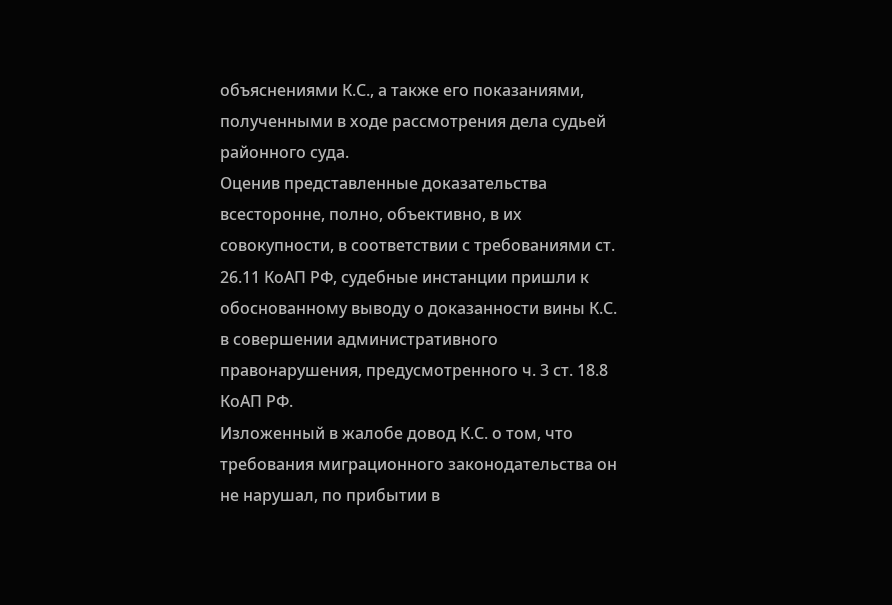объяснениями К.С., а также его показаниями, полученными в ходе рассмотрения дела судьей районного суда.
Оценив представленные доказательства всесторонне, полно, объективно, в их совокупности, в соответствии с требованиями ст. 26.11 КоАП РФ, судебные инстанции пришли к обоснованному выводу о доказанности вины К.С. в совершении административного правонарушения, предусмотренного ч. 3 ст. 18.8 КоАП РФ.
Изложенный в жалобе довод К.С. о том, что требования миграционного законодательства он не нарушал, по прибытии в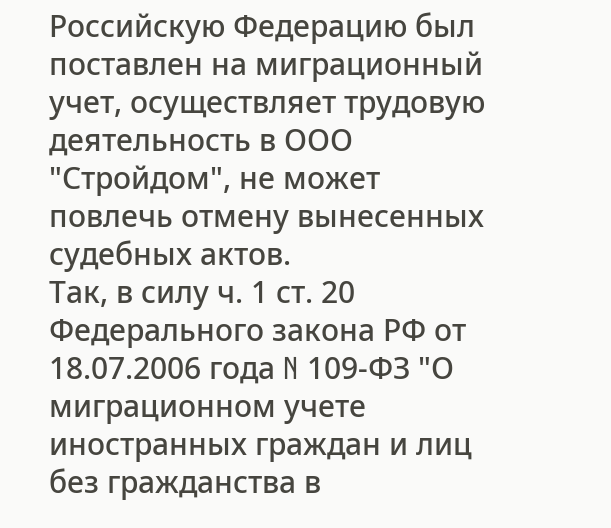Российскую Федерацию был поставлен на миграционный учет, осуществляет трудовую деятельность в ООО "Стройдом", не может повлечь отмену вынесенных судебных актов.
Так, в силу ч. 1 ст. 20 Федерального закона РФ от 18.07.2006 года N 109-ФЗ "О миграционном учете иностранных граждан и лиц без гражданства в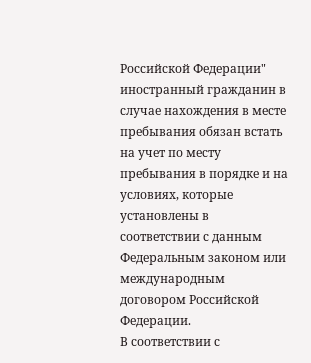Российской Федерации" иностранный гражданин в случае нахождения в месте пребывания обязан встать на учет по месту пребывания в порядке и на условиях, которые установлены в соответствии с данным Федеральным законом или международным договором Российской Федерации.
В соответствии с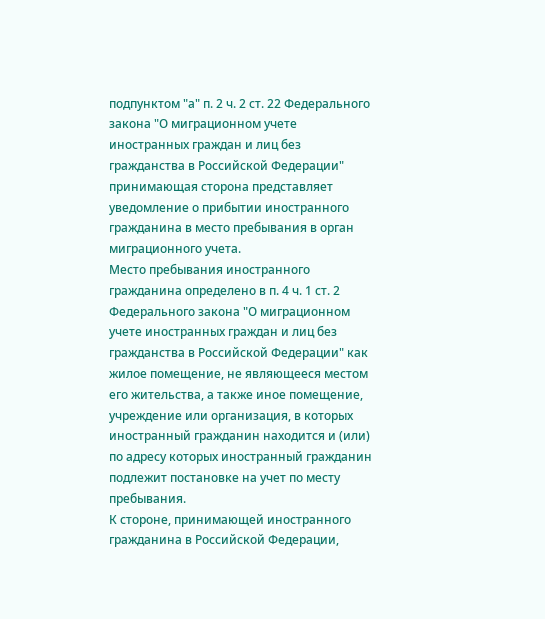подпунктом "а" п. 2 ч. 2 ст. 22 Федерального закона "О миграционном учете иностранных граждан и лиц без гражданства в Российской Федерации" принимающая сторона представляет уведомление о прибытии иностранного гражданина в место пребывания в орган миграционного учета.
Место пребывания иностранного гражданина определено в п. 4 ч. 1 ст. 2 Федерального закона "О миграционном учете иностранных граждан и лиц без гражданства в Российской Федерации" как жилое помещение, не являющееся местом его жительства, а также иное помещение, учреждение или организация, в которых иностранный гражданин находится и (или) по адресу которых иностранный гражданин подлежит постановке на учет по месту пребывания.
К стороне, принимающей иностранного гражданина в Российской Федерации,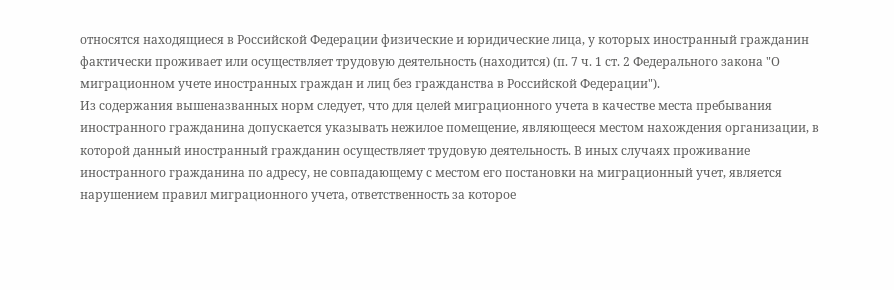относятся находящиеся в Российской Федерации физические и юридические лица, у которых иностранный гражданин фактически проживает или осуществляет трудовую деятельность (находится) (п. 7 ч. 1 ст. 2 Федерального закона "О миграционном учете иностранных граждан и лиц без гражданства в Российской Федерации").
Из содержания вышеназванных норм следует, что для целей миграционного учета в качестве места пребывания иностранного гражданина допускается указывать нежилое помещение, являющееся местом нахождения организации, в которой данный иностранный гражданин осуществляет трудовую деятельность. В иных случаях проживание иностранного гражданина по адресу, не совпадающему с местом его постановки на миграционный учет, является нарушением правил миграционного учета, ответственность за которое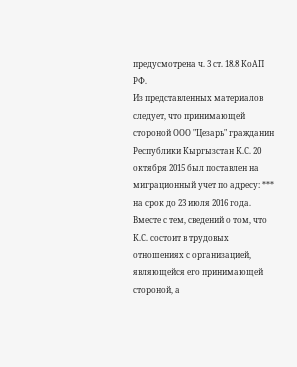предусмотрена ч. 3 ст. 18.8 КоАП РФ.
Из представленных материалов следует, что принимающей стороной ООО "Цезарь" гражданин Республики Кыргызстан К.С. 20 октября 2015 был поставлен на миграционный учет по адресу: *** на срок до 23 июля 2016 года.
Вместе с тем, сведений о том, что К.С. состоит в трудовых отношениях с организацией, являющейся его принимающей стороной, а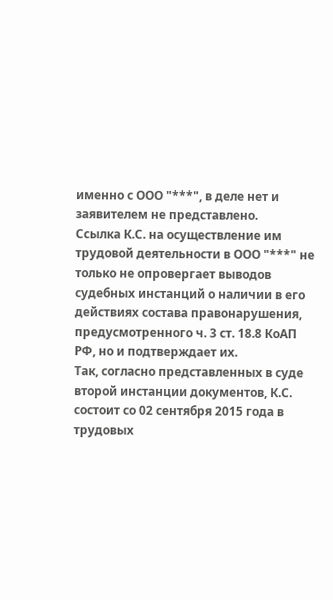именно с ООО "***", в деле нет и заявителем не представлено.
Ссылка К.С. на осуществление им трудовой деятельности в ООО "***" не только не опровергает выводов судебных инстанций о наличии в его действиях состава правонарушения, предусмотренного ч. 3 ст. 18.8 КоАП РФ, но и подтверждает их.
Так, согласно представленных в суде второй инстанции документов, К.С. состоит со 02 сентября 2015 года в трудовых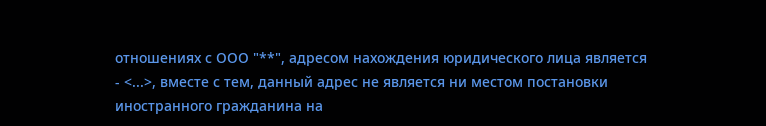отношениях с ООО "**", адресом нахождения юридического лица является - <...>, вместе с тем, данный адрес не является ни местом постановки иностранного гражданина на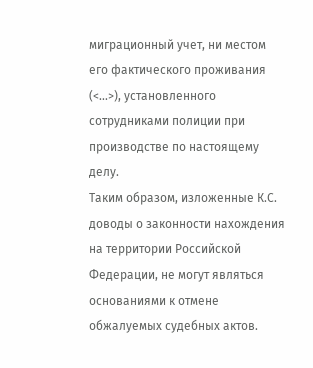миграционный учет, ни местом его фактического проживания (<...>), установленного сотрудниками полиции при производстве по настоящему делу.
Таким образом, изложенные К.С. доводы о законности нахождения на территории Российской Федерации, не могут являться основаниями к отмене обжалуемых судебных актов.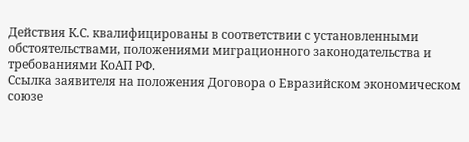Действия К.С. квалифицированы в соответствии с установленными обстоятельствами, положениями миграционного законодательства и требованиями КоАП РФ.
Ссылка заявителя на положения Договора о Евразийском экономическом союзе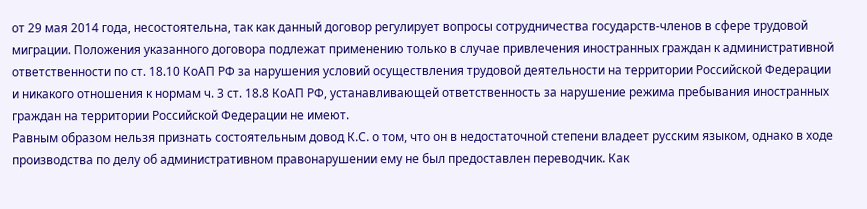от 29 мая 2014 года, несостоятельна, так как данный договор регулирует вопросы сотрудничества государств-членов в сфере трудовой миграции. Положения указанного договора подлежат применению только в случае привлечения иностранных граждан к административной ответственности по ст. 18.10 КоАП РФ за нарушения условий осуществления трудовой деятельности на территории Российской Федерации и никакого отношения к нормам ч. 3 ст. 18.8 КоАП РФ, устанавливающей ответственность за нарушение режима пребывания иностранных граждан на территории Российской Федерации не имеют.
Равным образом нельзя признать состоятельным довод К.С. о том, что он в недостаточной степени владеет русским языком, однако в ходе производства по делу об административном правонарушении ему не был предоставлен переводчик. Как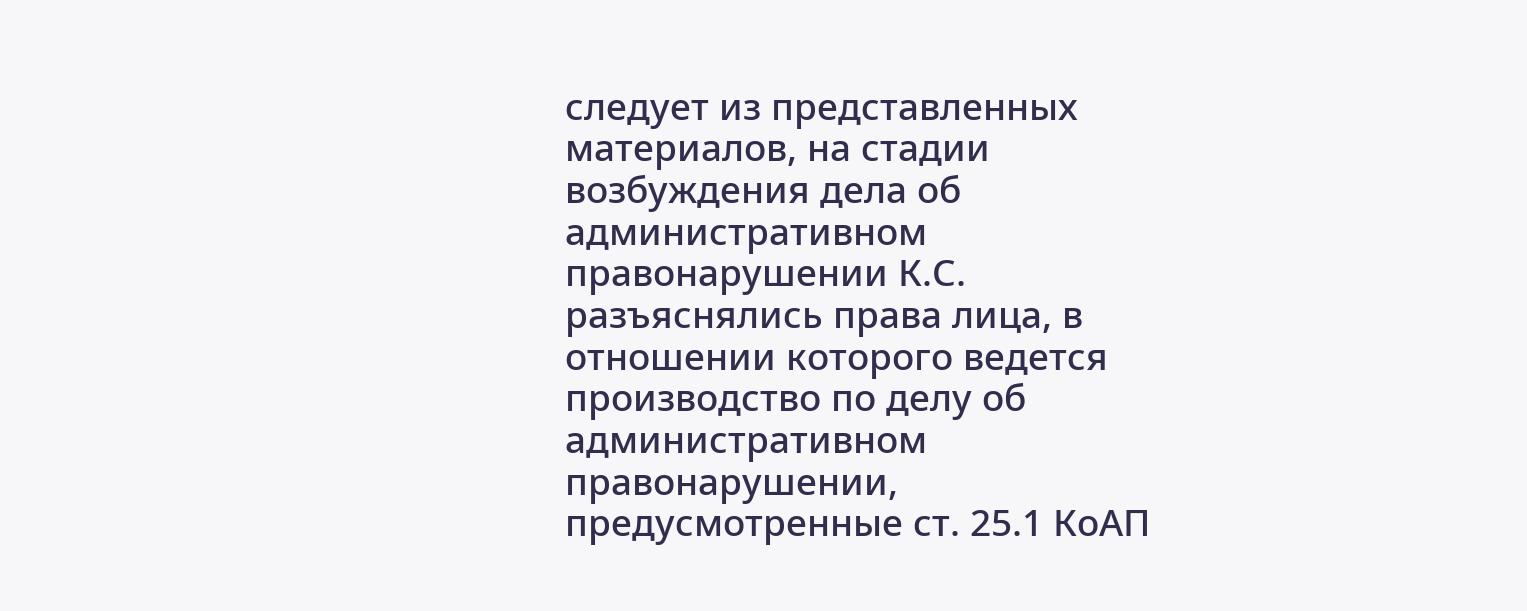следует из представленных материалов, на стадии возбуждения дела об административном правонарушении К.С. разъяснялись права лица, в отношении которого ведется производство по делу об административном правонарушении, предусмотренные ст. 25.1 КоАП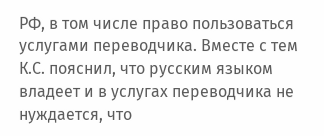РФ, в том числе право пользоваться услугами переводчика. Вместе с тем К.С. пояснил, что русским языком владеет и в услугах переводчика не нуждается, что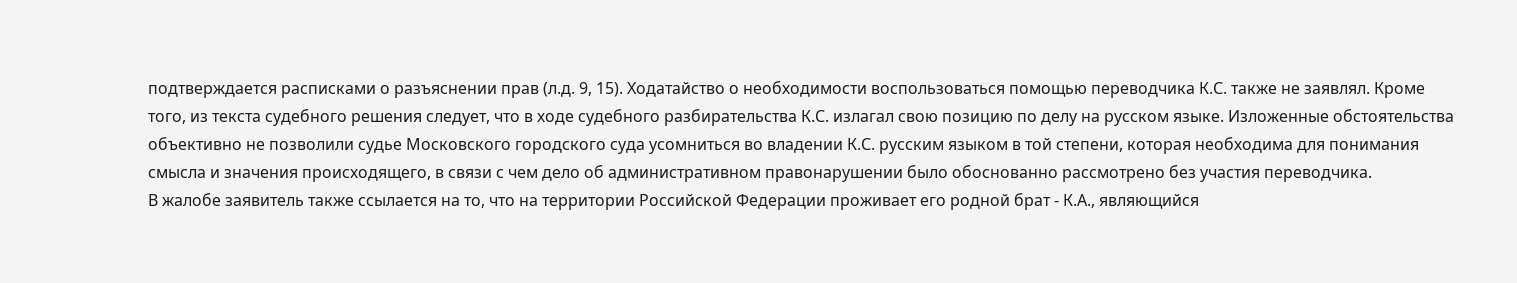подтверждается расписками о разъяснении прав (л.д. 9, 15). Ходатайство о необходимости воспользоваться помощью переводчика К.С. также не заявлял. Кроме того, из текста судебного решения следует, что в ходе судебного разбирательства К.С. излагал свою позицию по делу на русском языке. Изложенные обстоятельства объективно не позволили судье Московского городского суда усомниться во владении К.С. русским языком в той степени, которая необходима для понимания смысла и значения происходящего, в связи с чем дело об административном правонарушении было обоснованно рассмотрено без участия переводчика.
В жалобе заявитель также ссылается на то, что на территории Российской Федерации проживает его родной брат - К.А., являющийся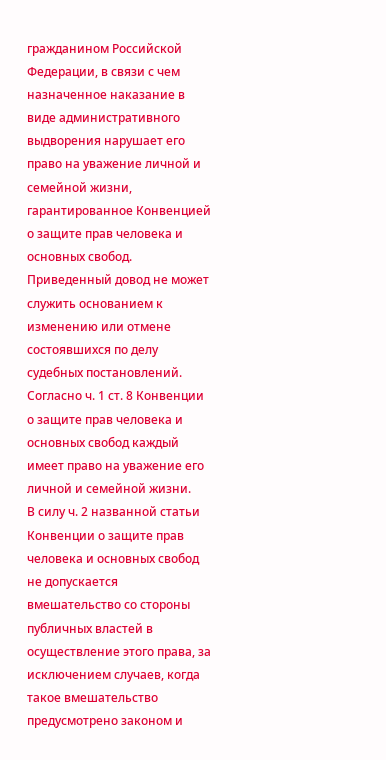гражданином Российской Федерации, в связи с чем назначенное наказание в виде административного выдворения нарушает его право на уважение личной и семейной жизни, гарантированное Конвенцией о защите прав человека и основных свобод. Приведенный довод не может служить основанием к изменению или отмене состоявшихся по делу судебных постановлений.
Согласно ч. 1 ст. 8 Конвенции о защите прав человека и основных свобод каждый имеет право на уважение его личной и семейной жизни.
В силу ч. 2 названной статьи Конвенции о защите прав человека и основных свобод не допускается вмешательство со стороны публичных властей в осуществление этого права, за исключением случаев, когда такое вмешательство предусмотрено законом и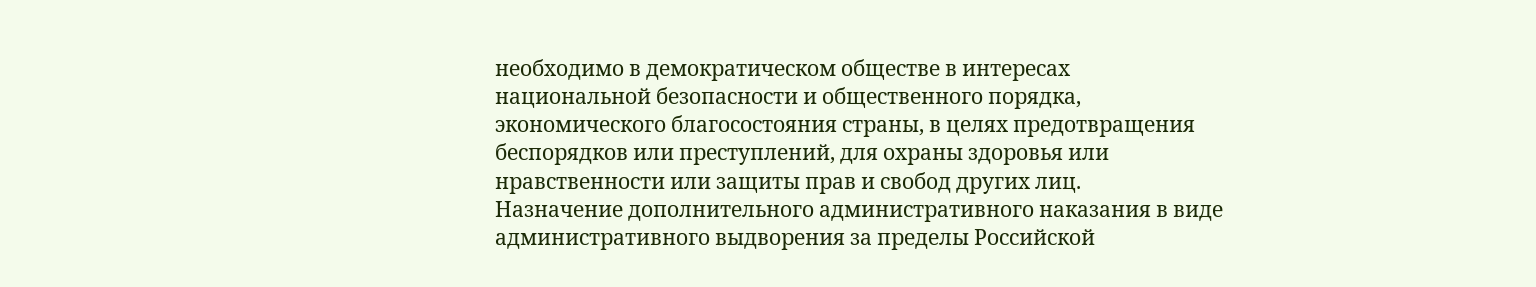необходимо в демократическом обществе в интересах национальной безопасности и общественного порядка, экономического благосостояния страны, в целях предотвращения беспорядков или преступлений, для охраны здоровья или нравственности или защиты прав и свобод других лиц.
Назначение дополнительного административного наказания в виде административного выдворения за пределы Российской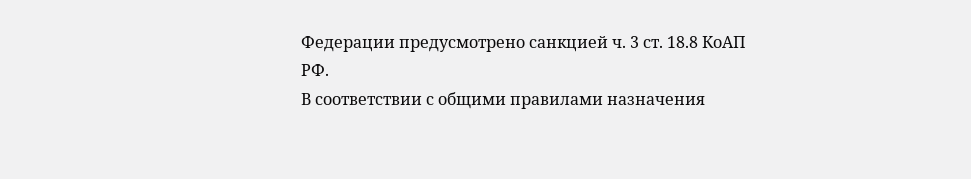Федерации предусмотрено санкцией ч. 3 ст. 18.8 КоАП РФ.
В соответствии с общими правилами назначения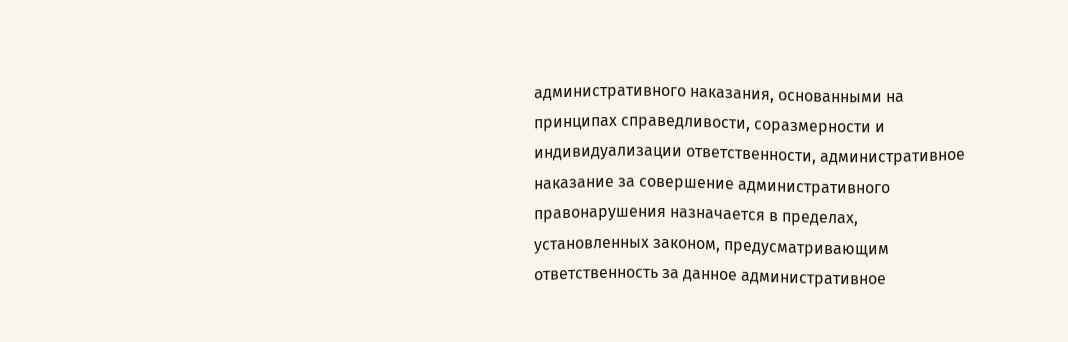административного наказания, основанными на принципах справедливости, соразмерности и индивидуализации ответственности, административное наказание за совершение административного правонарушения назначается в пределах, установленных законом, предусматривающим ответственность за данное административное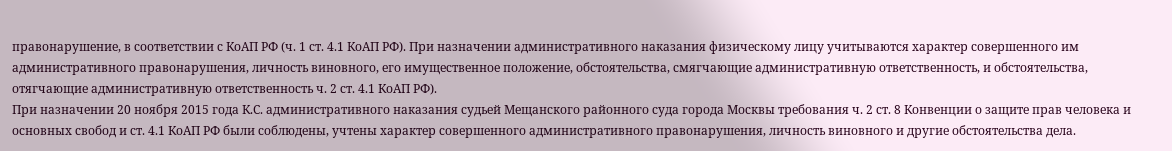правонарушение, в соответствии с КоАП РФ (ч. 1 ст. 4.1 КоАП РФ). При назначении административного наказания физическому лицу учитываются характер совершенного им административного правонарушения, личность виновного, его имущественное положение, обстоятельства, смягчающие административную ответственность, и обстоятельства, отягчающие административную ответственность ч. 2 ст. 4.1 КоАП РФ).
При назначении 20 ноября 2015 года К.С. административного наказания судьей Мещанского районного суда города Москвы требования ч. 2 ст. 8 Конвенции о защите прав человека и основных свобод и ст. 4.1 КоАП РФ были соблюдены, учтены характер совершенного административного правонарушения, личность виновного и другие обстоятельства дела.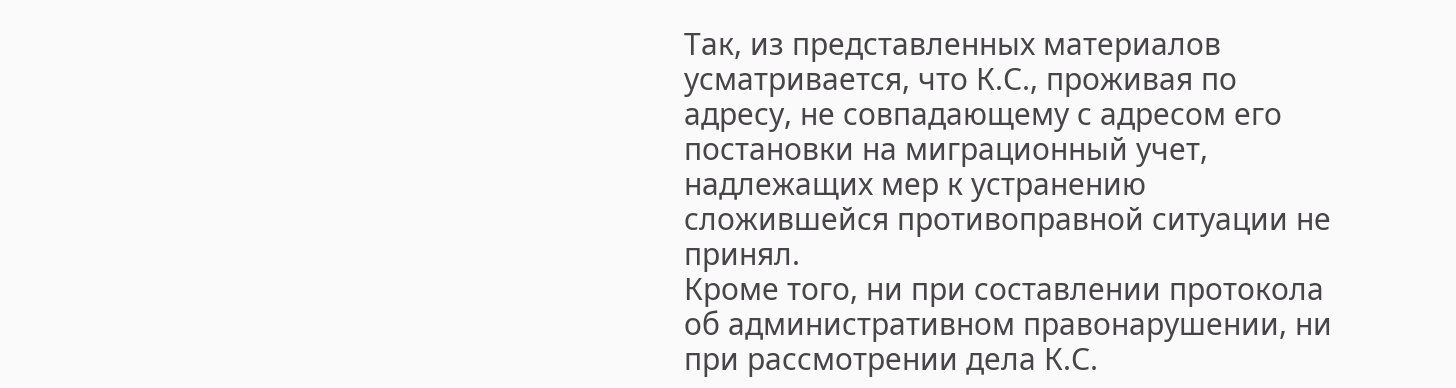Так, из представленных материалов усматривается, что К.С., проживая по адресу, не совпадающему с адресом его постановки на миграционный учет, надлежащих мер к устранению сложившейся противоправной ситуации не принял.
Кроме того, ни при составлении протокола об административном правонарушении, ни при рассмотрении дела К.С.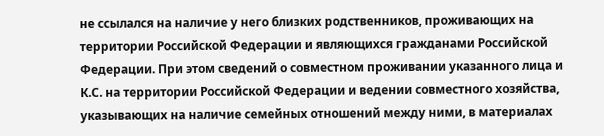не ссылался на наличие у него близких родственников, проживающих на территории Российской Федерации и являющихся гражданами Российской Федерации. При этом сведений о совместном проживании указанного лица и К.С. на территории Российской Федерации и ведении совместного хозяйства, указывающих на наличие семейных отношений между ними, в материалах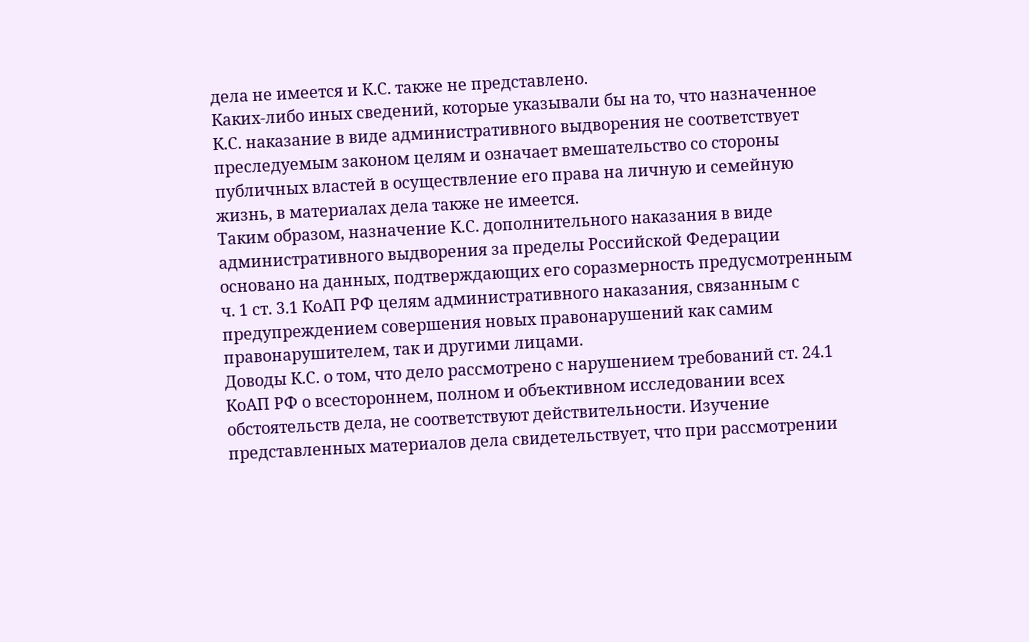дела не имеется и К.С. также не представлено.
Каких-либо иных сведений, которые указывали бы на то, что назначенное К.С. наказание в виде административного выдворения не соответствует преследуемым законом целям и означает вмешательство со стороны публичных властей в осуществление его права на личную и семейную жизнь, в материалах дела также не имеется.
Таким образом, назначение К.С. дополнительного наказания в виде административного выдворения за пределы Российской Федерации основано на данных, подтверждающих его соразмерность предусмотренным ч. 1 ст. 3.1 КоАП РФ целям административного наказания, связанным с предупреждением совершения новых правонарушений как самим правонарушителем, так и другими лицами.
Доводы К.С. о том, что дело рассмотрено с нарушением требований ст. 24.1 КоАП РФ о всестороннем, полном и объективном исследовании всех обстоятельств дела, не соответствуют действительности. Изучение представленных материалов дела свидетельствует, что при рассмотрении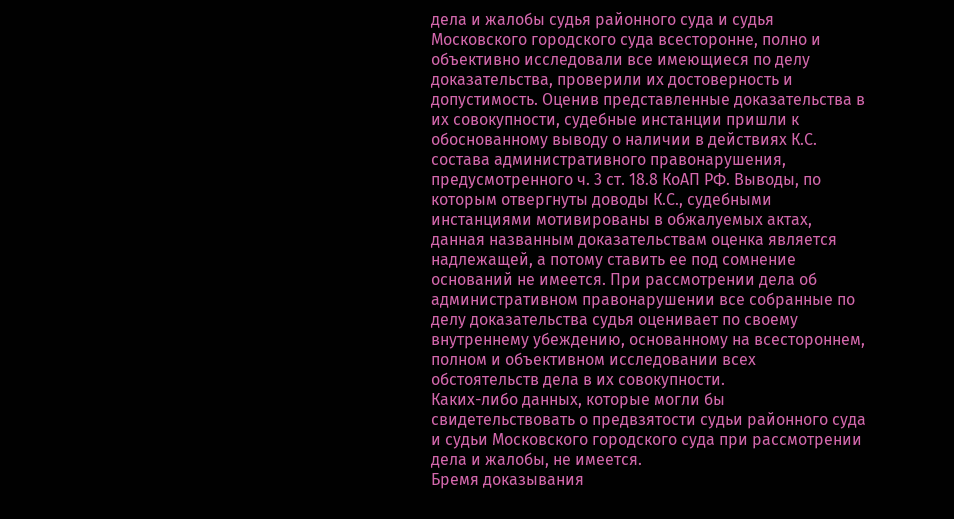дела и жалобы судья районного суда и судья Московского городского суда всесторонне, полно и объективно исследовали все имеющиеся по делу доказательства, проверили их достоверность и допустимость. Оценив представленные доказательства в их совокупности, судебные инстанции пришли к обоснованному выводу о наличии в действиях К.С. состава административного правонарушения, предусмотренного ч. 3 ст. 18.8 КоАП РФ. Выводы, по которым отвергнуты доводы К.С., судебными инстанциями мотивированы в обжалуемых актах, данная названным доказательствам оценка является надлежащей, а потому ставить ее под сомнение оснований не имеется. При рассмотрении дела об административном правонарушении все собранные по делу доказательства судья оценивает по своему внутреннему убеждению, основанному на всестороннем, полном и объективном исследовании всех обстоятельств дела в их совокупности.
Каких-либо данных, которые могли бы свидетельствовать о предвзятости судьи районного суда и судьи Московского городского суда при рассмотрении дела и жалобы, не имеется.
Бремя доказывания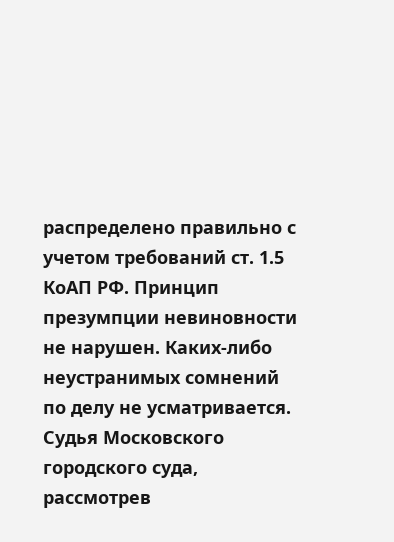распределено правильно с учетом требований ст. 1.5 КоАП РФ. Принцип презумпции невиновности не нарушен. Каких-либо неустранимых сомнений по делу не усматривается.
Судья Московского городского суда, рассмотрев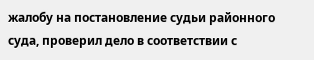жалобу на постановление судьи районного суда, проверил дело в соответствии с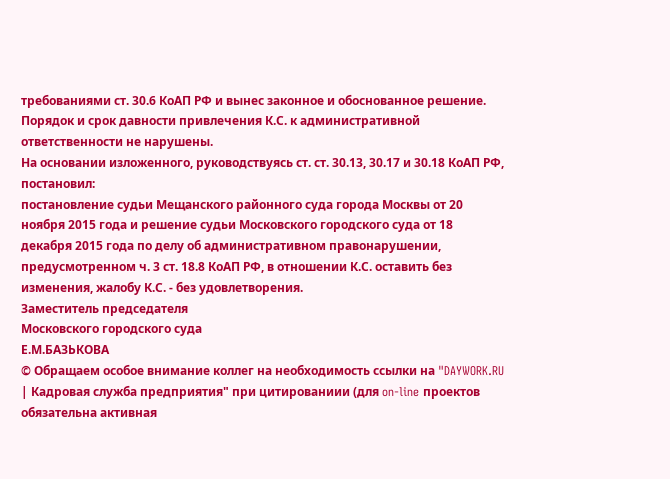требованиями ст. 30.6 КоАП РФ и вынес законное и обоснованное решение.
Порядок и срок давности привлечения К.С. к административной ответственности не нарушены.
На основании изложенного, руководствуясь ст. ст. 30.13, 30.17 и 30.18 КоАП РФ,
постановил:
постановление судьи Мещанского районного суда города Москвы от 20 ноября 2015 года и решение судьи Московского городского суда от 18 декабря 2015 года по делу об административном правонарушении, предусмотренном ч. 3 ст. 18.8 КоАП РФ, в отношении К.С. оставить без изменения, жалобу К.С. - без удовлетворения.
Заместитель председателя
Московского городского суда
Е.М.БАЗЬКОВА
© Обращаем особое внимание коллег на необходимость ссылки на "DAYWORK.RU | Кадровая служба предприятия" при цитированиии (для on-line проектов обязательна активная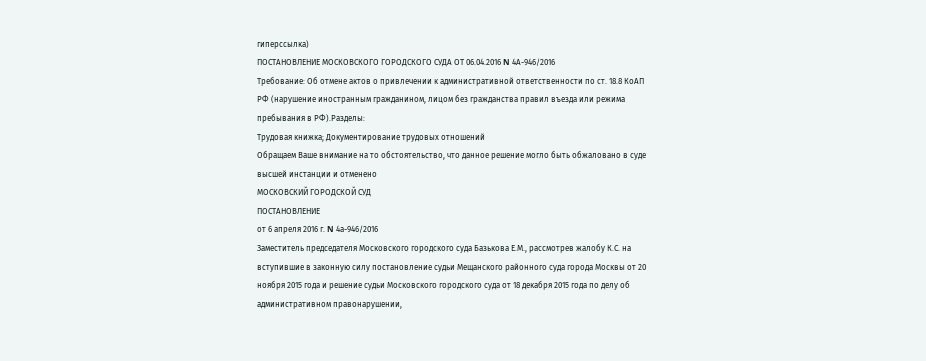гиперссылка)
ПОСТАНОВЛЕНИЕ МОСКОВСКОГО ГОРОДСКОГО СУДА ОТ 06.04.2016 N 4А-946/2016
Требование: Об отмене актов о привлечении к административной ответственности по ст. 18.8 КоАП РФ (нарушение иностранным гражданином, лицом без гражданства правил въезда или режима пребывания в РФ).Разделы:
Трудовая книжка; Документирование трудовых отношений
Обращаем Ваше внимание на то обстоятельство, что данное решение могло быть обжаловано в суде высшей инстанции и отменено
МОСКОВСКИЙ ГОРОДСКОЙ СУД
ПОСТАНОВЛЕНИЕ
от 6 апреля 2016 г. N 4а-946/2016
Заместитель председателя Московского городского суда Базькова Е.М., рассмотрев жалобу К.С. на вступившие в законную силу постановление судьи Мещанского районного суда города Москвы от 20 ноября 2015 года и решение судьи Московского городского суда от 18 декабря 2015 года по делу об административном правонарушении,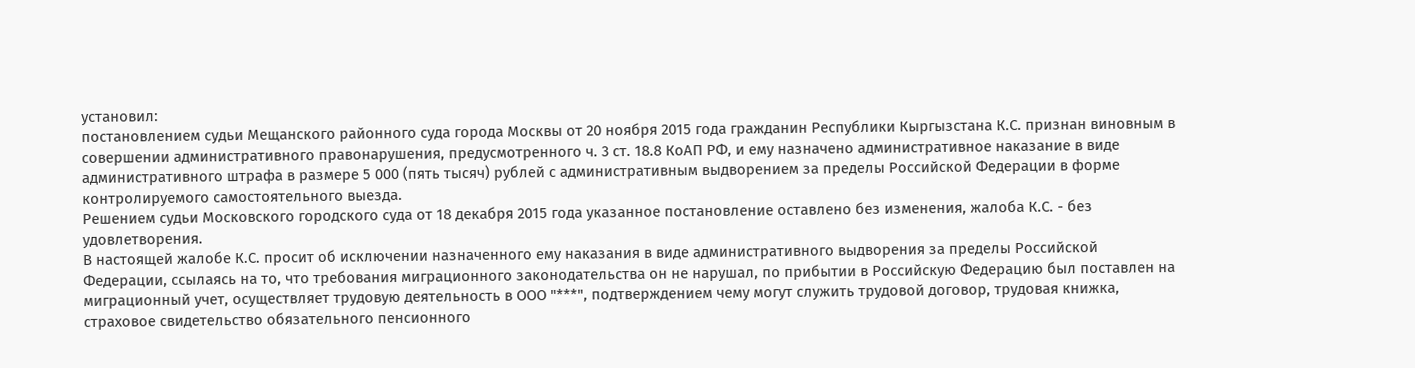установил:
постановлением судьи Мещанского районного суда города Москвы от 20 ноября 2015 года гражданин Республики Кыргызстана К.С. признан виновным в совершении административного правонарушения, предусмотренного ч. 3 ст. 18.8 КоАП РФ, и ему назначено административное наказание в виде административного штрафа в размере 5 000 (пять тысяч) рублей с административным выдворением за пределы Российской Федерации в форме контролируемого самостоятельного выезда.
Решением судьи Московского городского суда от 18 декабря 2015 года указанное постановление оставлено без изменения, жалоба К.С. - без удовлетворения.
В настоящей жалобе К.С. просит об исключении назначенного ему наказания в виде административного выдворения за пределы Российской Федерации, ссылаясь на то, что требования миграционного законодательства он не нарушал, по прибытии в Российскую Федерацию был поставлен на миграционный учет, осуществляет трудовую деятельность в ООО "***", подтверждением чему могут служить трудовой договор, трудовая книжка, страховое свидетельство обязательного пенсионного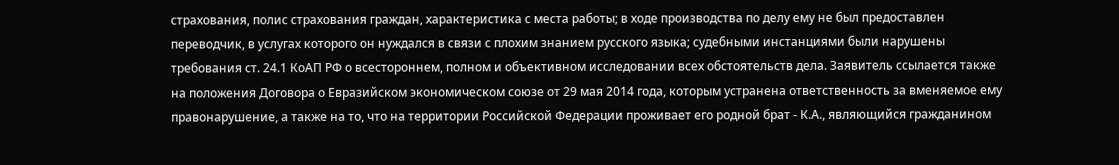страхования, полис страхования граждан, характеристика с места работы; в ходе производства по делу ему не был предоставлен переводчик, в услугах которого он нуждался в связи с плохим знанием русского языка; судебными инстанциями были нарушены требования ст. 24.1 КоАП РФ о всестороннем, полном и объективном исследовании всех обстоятельств дела. Заявитель ссылается также на положения Договора о Евразийском экономическом союзе от 29 мая 2014 года, которым устранена ответственность за вменяемое ему правонарушение, а также на то, что на территории Российской Федерации проживает его родной брат - К.А., являющийся гражданином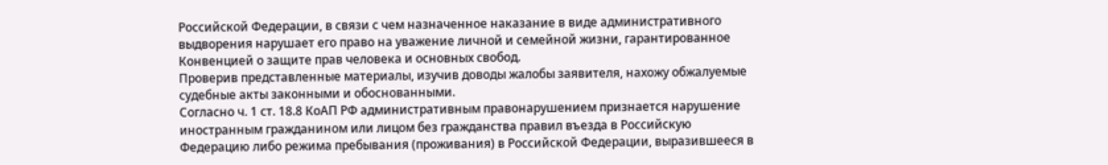Российской Федерации, в связи с чем назначенное наказание в виде административного выдворения нарушает его право на уважение личной и семейной жизни, гарантированное Конвенцией о защите прав человека и основных свобод.
Проверив представленные материалы, изучив доводы жалобы заявителя, нахожу обжалуемые судебные акты законными и обоснованными.
Согласно ч. 1 ст. 18.8 КоАП РФ административным правонарушением признается нарушение иностранным гражданином или лицом без гражданства правил въезда в Российскую Федерацию либо режима пребывания (проживания) в Российской Федерации, выразившееся в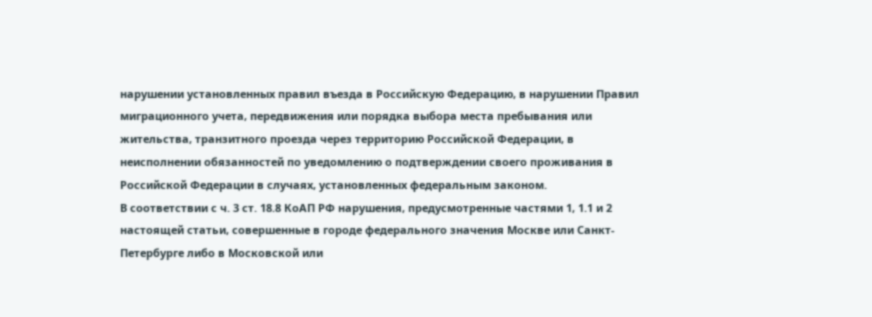нарушении установленных правил въезда в Российскую Федерацию, в нарушении Правил миграционного учета, передвижения или порядка выбора места пребывания или жительства, транзитного проезда через территорию Российской Федерации, в неисполнении обязанностей по уведомлению о подтверждении своего проживания в Российской Федерации в случаях, установленных федеральным законом.
В соответствии с ч. 3 ст. 18.8 КоАП РФ нарушения, предусмотренные частями 1, 1.1 и 2 настоящей статьи, совершенные в городе федерального значения Москве или Санкт-Петербурге либо в Московской или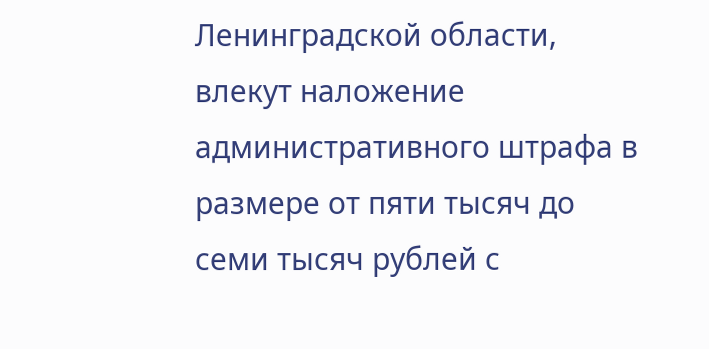Ленинградской области, влекут наложение административного штрафа в размере от пяти тысяч до семи тысяч рублей с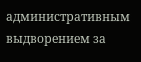административным выдворением за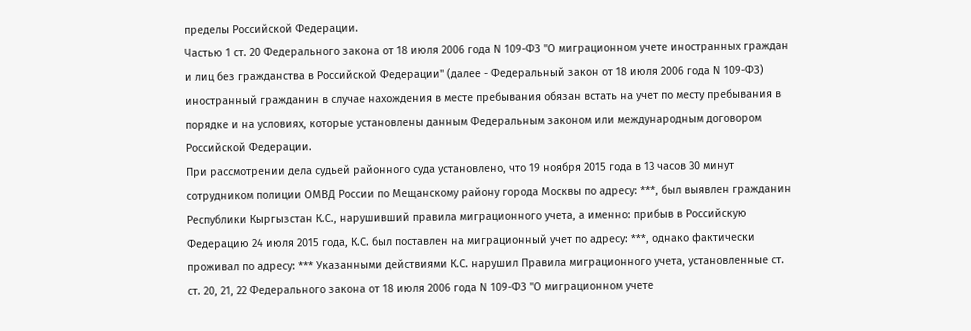пределы Российской Федерации.
Частью 1 ст. 20 Федерального закона от 18 июля 2006 года N 109-ФЗ "О миграционном учете иностранных граждан и лиц без гражданства в Российской Федерации" (далее - Федеральный закон от 18 июля 2006 года N 109-ФЗ) иностранный гражданин в случае нахождения в месте пребывания обязан встать на учет по месту пребывания в порядке и на условиях, которые установлены данным Федеральным законом или международным договором Российской Федерации.
При рассмотрении дела судьей районного суда установлено, что 19 ноября 2015 года в 13 часов 30 минут сотрудником полиции ОМВД России по Мещанскому району города Москвы по адресу: ***, был выявлен гражданин Республики Кыргызстан К.С., нарушивший правила миграционного учета, а именно: прибыв в Российскую Федерацию 24 июля 2015 года, К.С. был поставлен на миграционный учет по адресу: ***, однако фактически проживал по адресу: *** Указанными действиями К.С. нарушил Правила миграционного учета, установленные ст. ст. 20, 21, 22 Федерального закона от 18 июля 2006 года N 109-ФЗ "О миграционном учете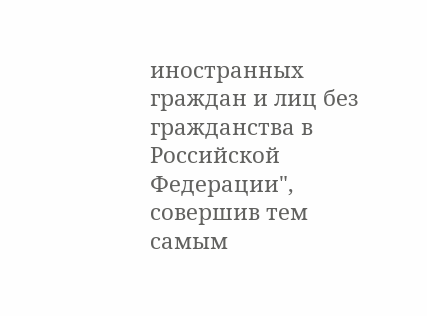иностранных граждан и лиц без гражданства в Российской Федерации", совершив тем самым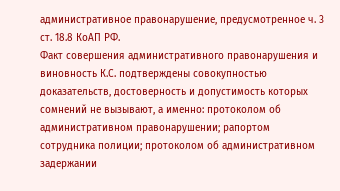административное правонарушение, предусмотренное ч. 3 ст. 18.8 КоАП РФ.
Факт совершения административного правонарушения и виновность К.С. подтверждены совокупностью доказательств, достоверность и допустимость которых сомнений не вызывают, а именно: протоколом об административном правонарушении; рапортом сотрудника полиции; протоколом об административном задержании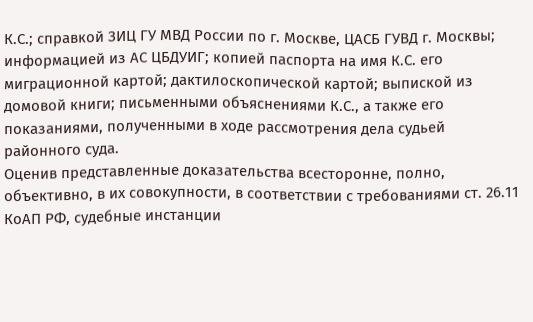К.С.; справкой ЗИЦ ГУ МВД России по г. Москве, ЦАСБ ГУВД г. Москвы; информацией из АС ЦБДУИГ; копией паспорта на имя К.С. его миграционной картой; дактилоскопической картой; выпиской из домовой книги; письменными объяснениями К.С., а также его показаниями, полученными в ходе рассмотрения дела судьей районного суда.
Оценив представленные доказательства всесторонне, полно, объективно, в их совокупности, в соответствии с требованиями ст. 26.11 КоАП РФ, судебные инстанции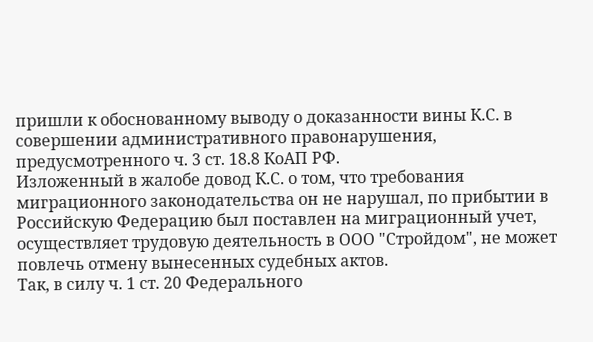пришли к обоснованному выводу о доказанности вины К.С. в совершении административного правонарушения, предусмотренного ч. 3 ст. 18.8 КоАП РФ.
Изложенный в жалобе довод К.С. о том, что требования миграционного законодательства он не нарушал, по прибытии в Российскую Федерацию был поставлен на миграционный учет, осуществляет трудовую деятельность в ООО "Стройдом", не может повлечь отмену вынесенных судебных актов.
Так, в силу ч. 1 ст. 20 Федерального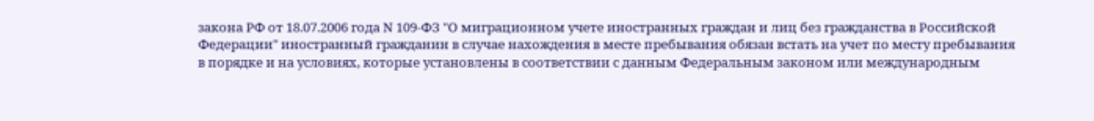закона РФ от 18.07.2006 года N 109-ФЗ "О миграционном учете иностранных граждан и лиц без гражданства в Российской Федерации" иностранный гражданин в случае нахождения в месте пребывания обязан встать на учет по месту пребывания в порядке и на условиях, которые установлены в соответствии с данным Федеральным законом или международным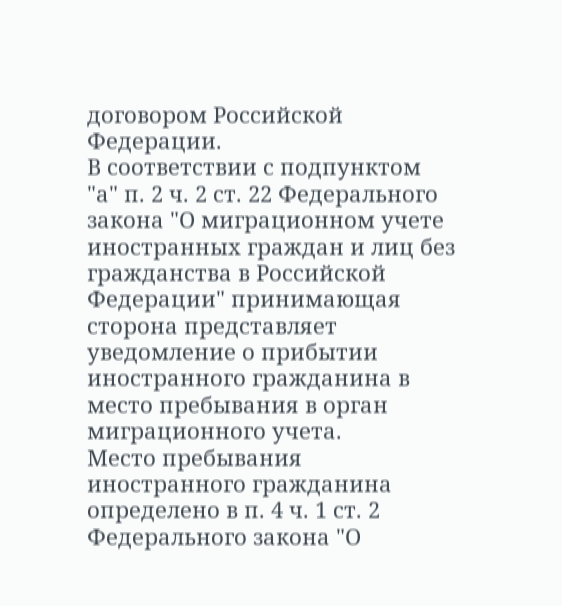договором Российской Федерации.
В соответствии с подпунктом "а" п. 2 ч. 2 ст. 22 Федерального закона "О миграционном учете иностранных граждан и лиц без гражданства в Российской Федерации" принимающая сторона представляет уведомление о прибытии иностранного гражданина в место пребывания в орган миграционного учета.
Место пребывания иностранного гражданина определено в п. 4 ч. 1 ст. 2 Федерального закона "О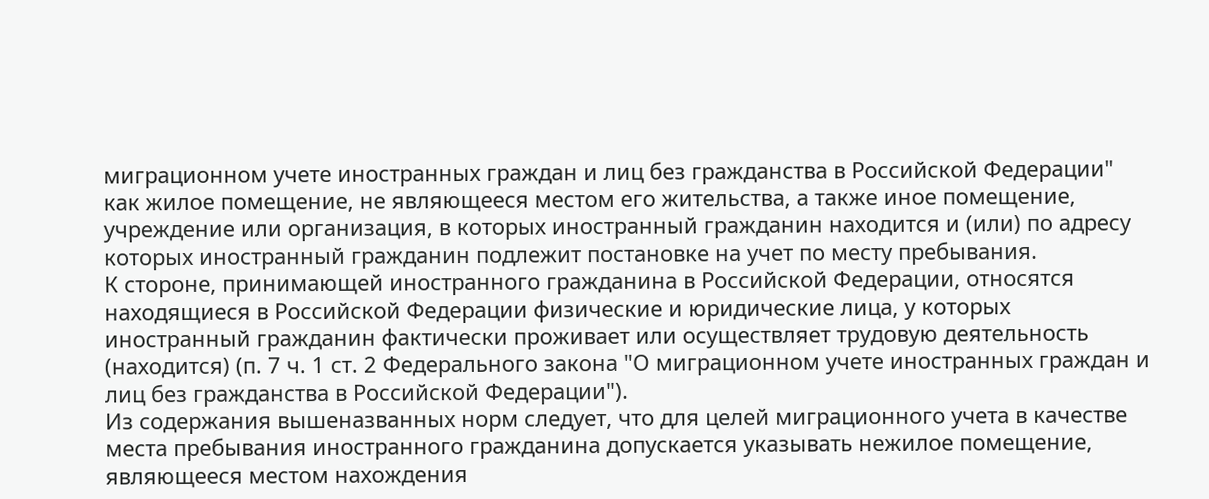миграционном учете иностранных граждан и лиц без гражданства в Российской Федерации" как жилое помещение, не являющееся местом его жительства, а также иное помещение, учреждение или организация, в которых иностранный гражданин находится и (или) по адресу которых иностранный гражданин подлежит постановке на учет по месту пребывания.
К стороне, принимающей иностранного гражданина в Российской Федерации, относятся находящиеся в Российской Федерации физические и юридические лица, у которых иностранный гражданин фактически проживает или осуществляет трудовую деятельность (находится) (п. 7 ч. 1 ст. 2 Федерального закона "О миграционном учете иностранных граждан и лиц без гражданства в Российской Федерации").
Из содержания вышеназванных норм следует, что для целей миграционного учета в качестве места пребывания иностранного гражданина допускается указывать нежилое помещение, являющееся местом нахождения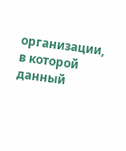организации, в которой данный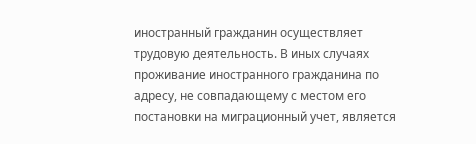иностранный гражданин осуществляет трудовую деятельность. В иных случаях проживание иностранного гражданина по адресу, не совпадающему с местом его постановки на миграционный учет, является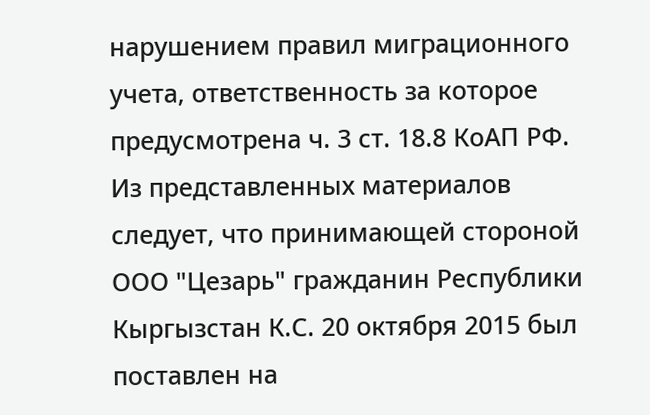нарушением правил миграционного учета, ответственность за которое предусмотрена ч. 3 ст. 18.8 КоАП РФ.
Из представленных материалов следует, что принимающей стороной ООО "Цезарь" гражданин Республики Кыргызстан К.С. 20 октября 2015 был поставлен на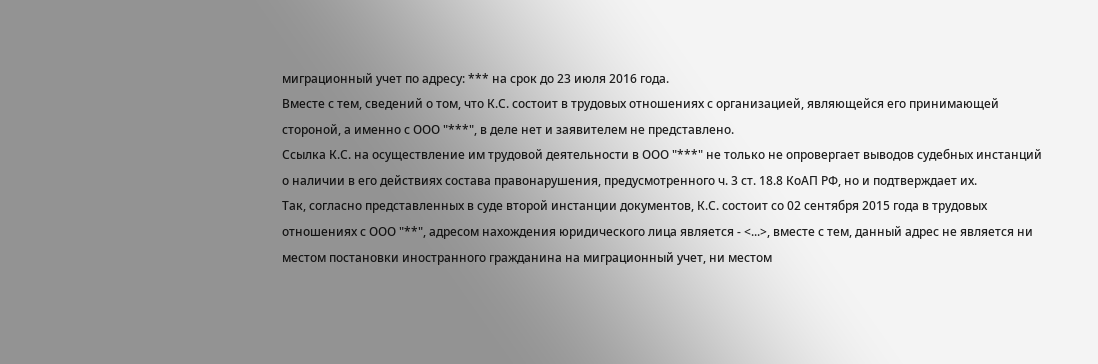миграционный учет по адресу: *** на срок до 23 июля 2016 года.
Вместе с тем, сведений о том, что К.С. состоит в трудовых отношениях с организацией, являющейся его принимающей стороной, а именно с ООО "***", в деле нет и заявителем не представлено.
Ссылка К.С. на осуществление им трудовой деятельности в ООО "***" не только не опровергает выводов судебных инстанций о наличии в его действиях состава правонарушения, предусмотренного ч. 3 ст. 18.8 КоАП РФ, но и подтверждает их.
Так, согласно представленных в суде второй инстанции документов, К.С. состоит со 02 сентября 2015 года в трудовых отношениях с ООО "**", адресом нахождения юридического лица является - <...>, вместе с тем, данный адрес не является ни местом постановки иностранного гражданина на миграционный учет, ни местом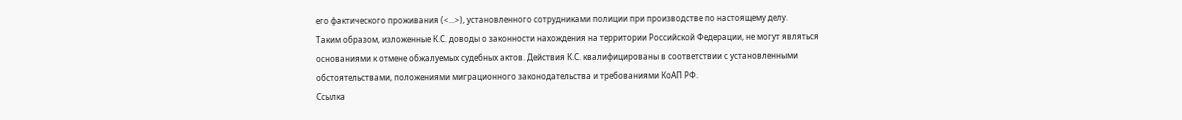его фактического проживания (<...>), установленного сотрудниками полиции при производстве по настоящему делу.
Таким образом, изложенные К.С. доводы о законности нахождения на территории Российской Федерации, не могут являться основаниями к отмене обжалуемых судебных актов. Действия К.С. квалифицированы в соответствии с установленными обстоятельствами, положениями миграционного законодательства и требованиями КоАП РФ.
Ссылка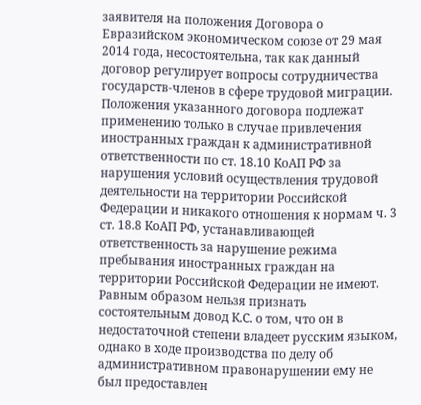заявителя на положения Договора о Евразийском экономическом союзе от 29 мая 2014 года, несостоятельна, так как данный договор регулирует вопросы сотрудничества государств-членов в сфере трудовой миграции. Положения указанного договора подлежат применению только в случае привлечения иностранных граждан к административной ответственности по ст. 18.10 КоАП РФ за нарушения условий осуществления трудовой деятельности на территории Российской Федерации и никакого отношения к нормам ч. 3 ст. 18.8 КоАП РФ, устанавливающей ответственность за нарушение режима пребывания иностранных граждан на территории Российской Федерации не имеют.
Равным образом нельзя признать состоятельным довод К.С. о том, что он в недостаточной степени владеет русским языком, однако в ходе производства по делу об административном правонарушении ему не был предоставлен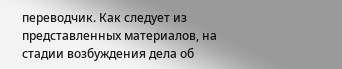переводчик. Как следует из представленных материалов, на стадии возбуждения дела об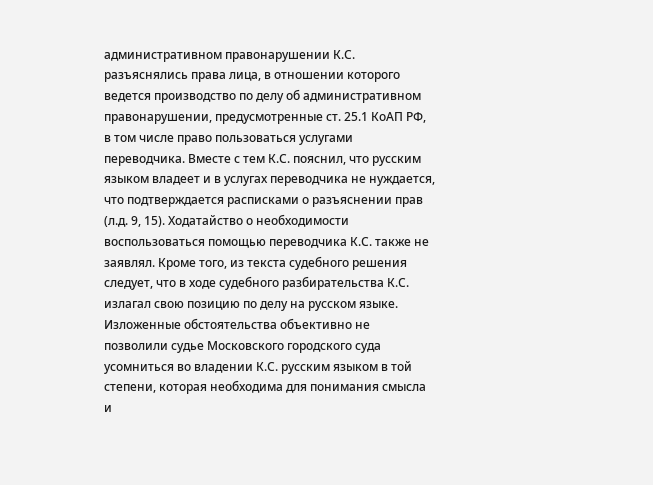административном правонарушении К.С. разъяснялись права лица, в отношении которого ведется производство по делу об административном правонарушении, предусмотренные ст. 25.1 КоАП РФ, в том числе право пользоваться услугами переводчика. Вместе с тем К.С. пояснил, что русским языком владеет и в услугах переводчика не нуждается, что подтверждается расписками о разъяснении прав (л.д. 9, 15). Ходатайство о необходимости воспользоваться помощью переводчика К.С. также не заявлял. Кроме того, из текста судебного решения следует, что в ходе судебного разбирательства К.С. излагал свою позицию по делу на русском языке. Изложенные обстоятельства объективно не позволили судье Московского городского суда усомниться во владении К.С. русским языком в той степени, которая необходима для понимания смысла и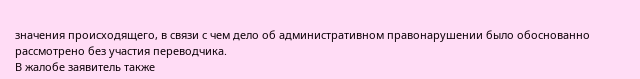значения происходящего, в связи с чем дело об административном правонарушении было обоснованно рассмотрено без участия переводчика.
В жалобе заявитель также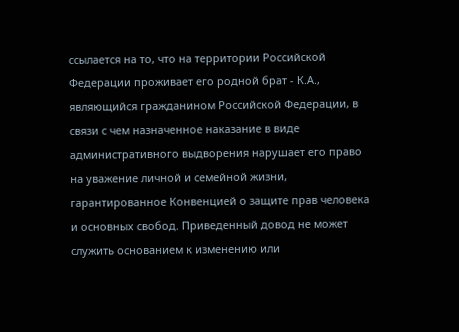ссылается на то, что на территории Российской Федерации проживает его родной брат - К.А., являющийся гражданином Российской Федерации, в связи с чем назначенное наказание в виде административного выдворения нарушает его право на уважение личной и семейной жизни, гарантированное Конвенцией о защите прав человека и основных свобод. Приведенный довод не может служить основанием к изменению или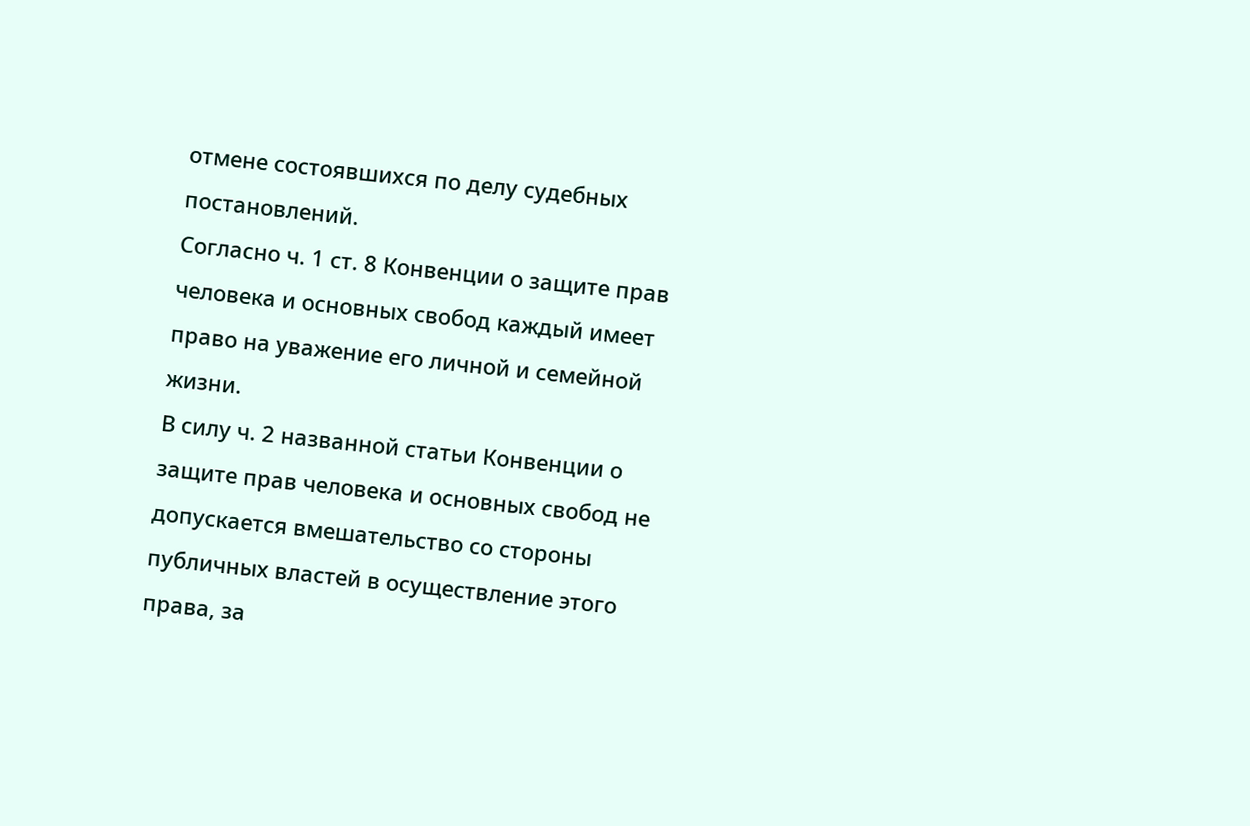отмене состоявшихся по делу судебных постановлений.
Согласно ч. 1 ст. 8 Конвенции о защите прав человека и основных свобод каждый имеет право на уважение его личной и семейной жизни.
В силу ч. 2 названной статьи Конвенции о защите прав человека и основных свобод не допускается вмешательство со стороны публичных властей в осуществление этого права, за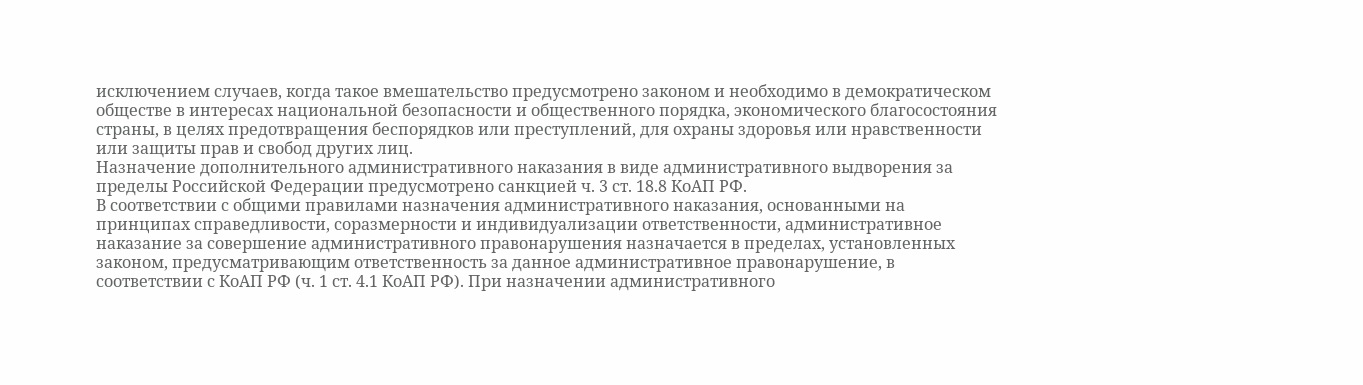исключением случаев, когда такое вмешательство предусмотрено законом и необходимо в демократическом обществе в интересах национальной безопасности и общественного порядка, экономического благосостояния страны, в целях предотвращения беспорядков или преступлений, для охраны здоровья или нравственности или защиты прав и свобод других лиц.
Назначение дополнительного административного наказания в виде административного выдворения за пределы Российской Федерации предусмотрено санкцией ч. 3 ст. 18.8 КоАП РФ.
В соответствии с общими правилами назначения административного наказания, основанными на принципах справедливости, соразмерности и индивидуализации ответственности, административное наказание за совершение административного правонарушения назначается в пределах, установленных законом, предусматривающим ответственность за данное административное правонарушение, в соответствии с КоАП РФ (ч. 1 ст. 4.1 КоАП РФ). При назначении административного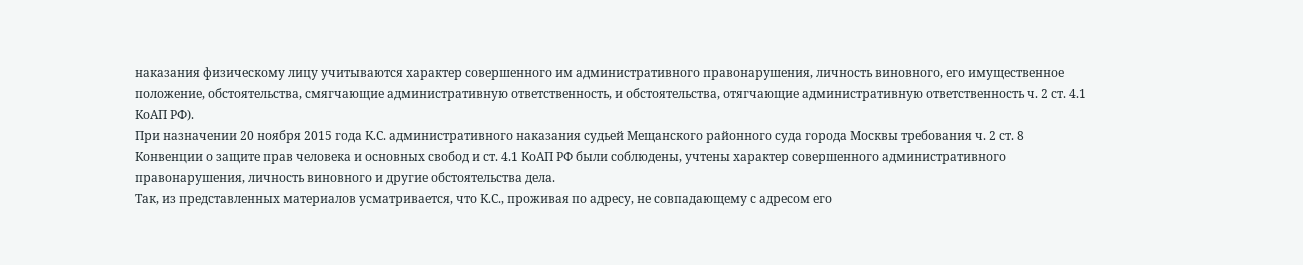наказания физическому лицу учитываются характер совершенного им административного правонарушения, личность виновного, его имущественное положение, обстоятельства, смягчающие административную ответственность, и обстоятельства, отягчающие административную ответственность ч. 2 ст. 4.1 КоАП РФ).
При назначении 20 ноября 2015 года К.С. административного наказания судьей Мещанского районного суда города Москвы требования ч. 2 ст. 8 Конвенции о защите прав человека и основных свобод и ст. 4.1 КоАП РФ были соблюдены, учтены характер совершенного административного правонарушения, личность виновного и другие обстоятельства дела.
Так, из представленных материалов усматривается, что К.С., проживая по адресу, не совпадающему с адресом его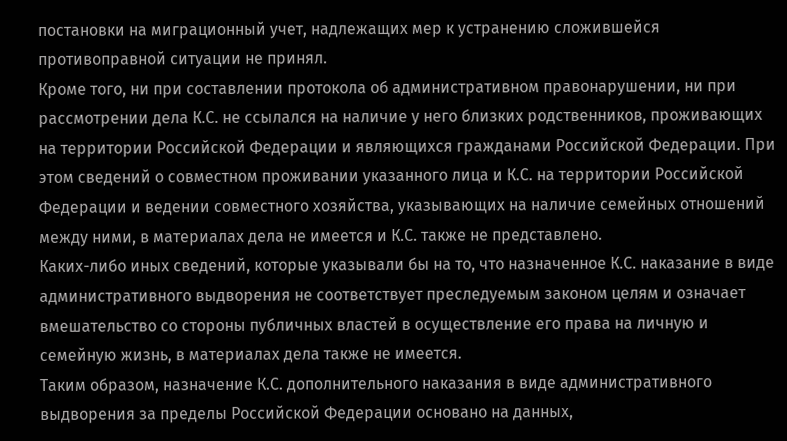постановки на миграционный учет, надлежащих мер к устранению сложившейся противоправной ситуации не принял.
Кроме того, ни при составлении протокола об административном правонарушении, ни при рассмотрении дела К.С. не ссылался на наличие у него близких родственников, проживающих на территории Российской Федерации и являющихся гражданами Российской Федерации. При этом сведений о совместном проживании указанного лица и К.С. на территории Российской Федерации и ведении совместного хозяйства, указывающих на наличие семейных отношений между ними, в материалах дела не имеется и К.С. также не представлено.
Каких-либо иных сведений, которые указывали бы на то, что назначенное К.С. наказание в виде административного выдворения не соответствует преследуемым законом целям и означает вмешательство со стороны публичных властей в осуществление его права на личную и семейную жизнь, в материалах дела также не имеется.
Таким образом, назначение К.С. дополнительного наказания в виде административного выдворения за пределы Российской Федерации основано на данных,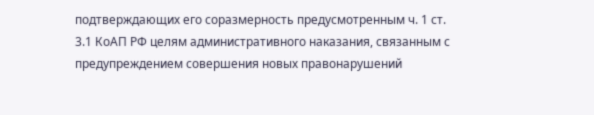подтверждающих его соразмерность предусмотренным ч. 1 ст. 3.1 КоАП РФ целям административного наказания, связанным с предупреждением совершения новых правонарушений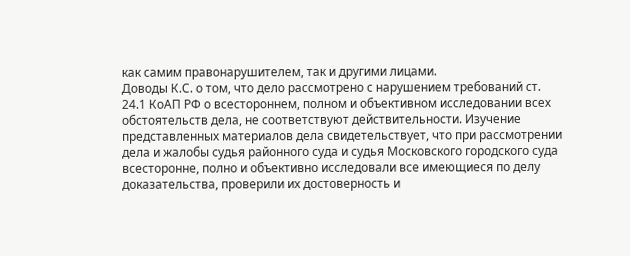как самим правонарушителем, так и другими лицами.
Доводы К.С. о том, что дело рассмотрено с нарушением требований ст. 24.1 КоАП РФ о всестороннем, полном и объективном исследовании всех обстоятельств дела, не соответствуют действительности. Изучение представленных материалов дела свидетельствует, что при рассмотрении дела и жалобы судья районного суда и судья Московского городского суда всесторонне, полно и объективно исследовали все имеющиеся по делу доказательства, проверили их достоверность и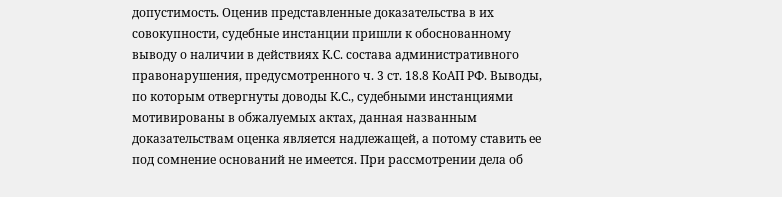допустимость. Оценив представленные доказательства в их совокупности, судебные инстанции пришли к обоснованному выводу о наличии в действиях К.С. состава административного правонарушения, предусмотренного ч. 3 ст. 18.8 КоАП РФ. Выводы, по которым отвергнуты доводы К.С., судебными инстанциями мотивированы в обжалуемых актах, данная названным доказательствам оценка является надлежащей, а потому ставить ее под сомнение оснований не имеется. При рассмотрении дела об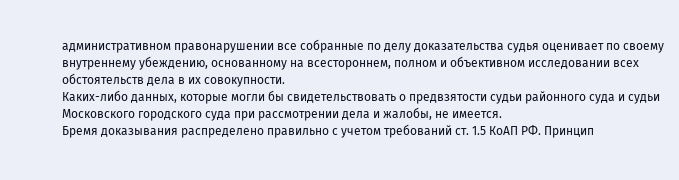административном правонарушении все собранные по делу доказательства судья оценивает по своему внутреннему убеждению, основанному на всестороннем, полном и объективном исследовании всех обстоятельств дела в их совокупности.
Каких-либо данных, которые могли бы свидетельствовать о предвзятости судьи районного суда и судьи Московского городского суда при рассмотрении дела и жалобы, не имеется.
Бремя доказывания распределено правильно с учетом требований ст. 1.5 КоАП РФ. Принцип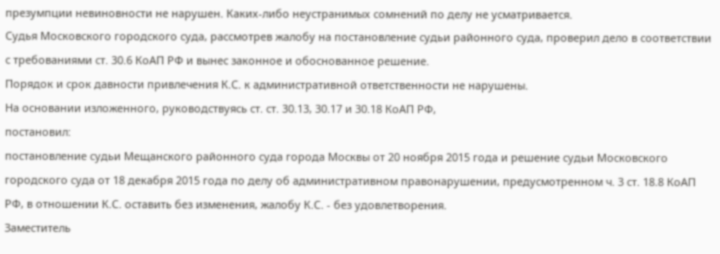презумпции невиновности не нарушен. Каких-либо неустранимых сомнений по делу не усматривается.
Судья Московского городского суда, рассмотрев жалобу на постановление судьи районного суда, проверил дело в соответствии с требованиями ст. 30.6 КоАП РФ и вынес законное и обоснованное решение.
Порядок и срок давности привлечения К.С. к административной ответственности не нарушены.
На основании изложенного, руководствуясь ст. ст. 30.13, 30.17 и 30.18 КоАП РФ,
постановил:
постановление судьи Мещанского районного суда города Москвы от 20 ноября 2015 года и решение судьи Московского городского суда от 18 декабря 2015 года по делу об административном правонарушении, предусмотренном ч. 3 ст. 18.8 КоАП РФ, в отношении К.С. оставить без изменения, жалобу К.С. - без удовлетворения.
Заместитель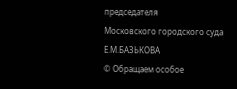председателя
Московского городского суда
Е.М.БАЗЬКОВА
© Обращаем особое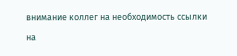внимание коллег на необходимость ссылки на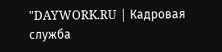"DAYWORK.RU | Кадровая служба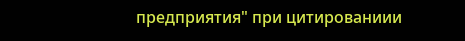предприятия" при цитированиии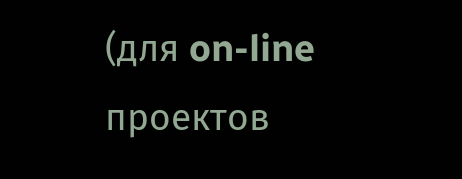(для on-line проектов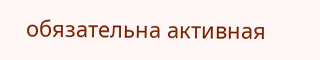обязательна активная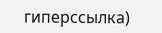гиперссылка)